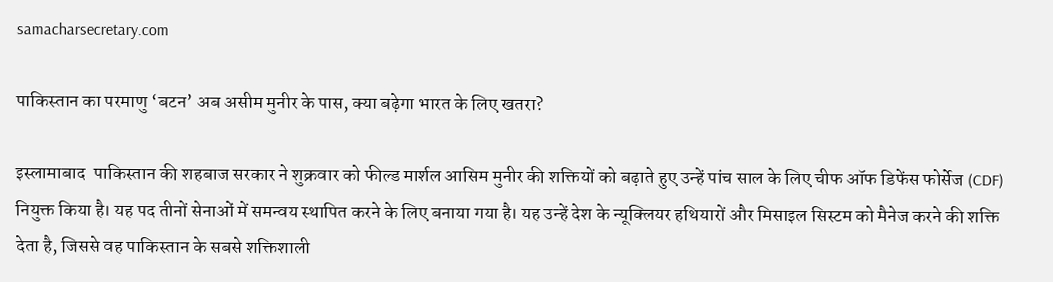samacharsecretary.com

पाकिस्तान का परमाणु ‘बटन’ अब असीम मुनीर के पास, क्या बढ़ेगा भारत के लिए खतरा?

इस्लामाबाद  पाकिस्तान की शहबाज सरकार ने शुक्रवार को फील्ड मार्शल आसिम मुनीर की शक्तियों को बढ़ाते हुए उन्हें पांच साल के लिए चीफ ऑफ डिफेंस फोर्सेज (CDF) नियुक्त किया है। यह पद तीनों सेनाओं में समन्वय स्थापित करने के लिए बनाया गया है। यह उन्हें देश के न्यूक्लियर हथियारों और मिसाइल सिस्टम को मैनेज करने की शक्ति देता है, जिससे वह पाकिस्तान के सबसे शक्तिशाली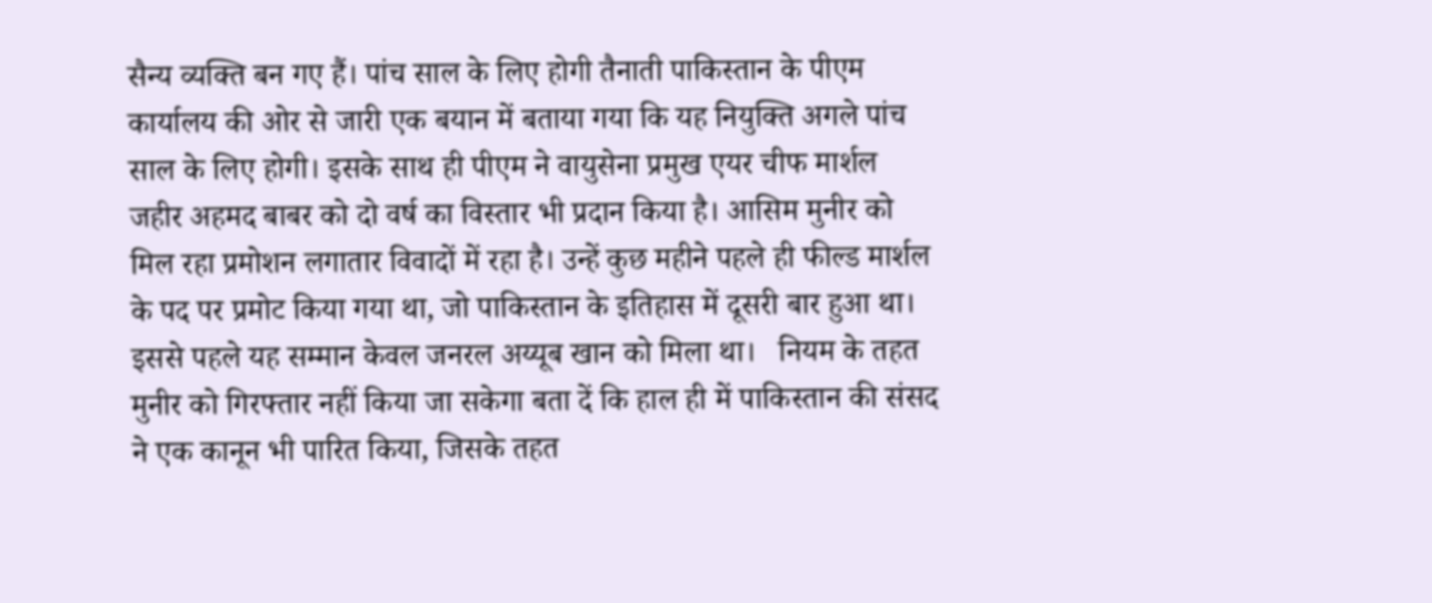सैन्य व्यक्ति बन गए हैं। पांच साल के लिए होगी तैनाती पाकिस्तान के पीएम कार्यालय की ओर से जारी एक बयान में बताया गया कि यह नियुक्ति अगले पांच साल के लिए होगी। इसके साथ ही पीएम ने वायुसेना प्रमुख एयर चीफ मार्शल जहीर अहमद बाबर को दो वर्ष का विस्तार भी प्रदान किया है। आसिम मुनीर को मिल रहा प्रमोशन लगातार विवादों में रहा है। उन्हें कुछ महीने पहले ही फील्ड मार्शल के पद पर प्रमोट किया गया था, जो पाकिस्तान के इतिहास में दूसरी बार हुआ था। इससे पहले यह सम्मान केवल जनरल अय्यूब खान को मिला था।   नियम के तहत मुनीर को गिरफ्तार नहीं किया जा सकेगा बता दें कि हाल ही में पाकिस्तान की संसद ने एक कानून भी पारित किया, जिसके तहत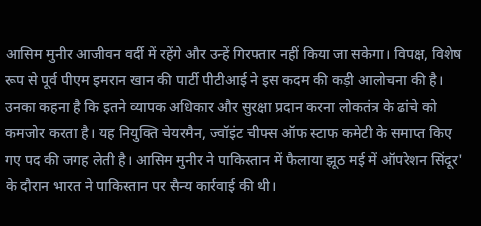आसिम मुनीर आजीवन वर्दी में रहेंगे और उन्हें गिरफ्तार नहीं किया जा सकेगा। विपक्ष, विशेष रूप से पूर्व पीएम इमरान खान की पार्टी पीटीआई ने इस कदम की कड़ी आलोचना की है। उनका कहना है कि इतने व्यापक अधिकार और सुरक्षा प्रदान करना लोकतंत्र के ढांचे को कमजोर करता है। यह नियुक्ति चेयरमैन, ज्वॉइंट चीफ्स ऑफ स्टाफ कमेटी के समाप्त किए गए पद की जगह लेती है। आसिम मुनीर ने पाकिस्तान में फैलाया झूठ मई में ऑपरेशन सिंदूर' के दौरान भारत ने पाकिस्तान पर सैन्य कार्रवाई की थी।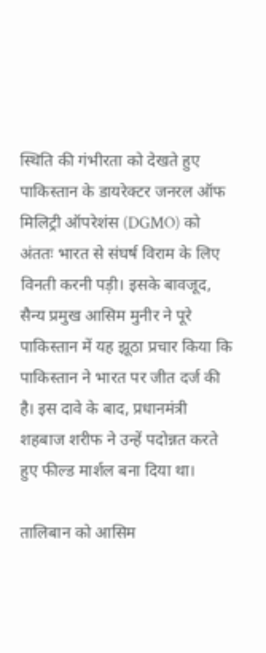स्थिति की गंभीरता को देखते हुए पाकिस्तान के डायरेक्टर जनरल ऑफ मिलिट्री ऑपरेशंस (DGMO) को अंततः भारत से संघर्ष विराम के लिए विनती करनी पड़ी। इसके बावजूद, सैन्य प्रमुख आसिम मुनीर ने पूरे पाकिस्तान में यह झूठा प्रचार किया कि पाकिस्तान ने भारत पर जीत दर्ज की है। इस दावे के बाद, प्रधानमंत्री शहबाज शरीफ ने उन्हें पदोन्नत करते हुए फील्ड मार्शल बना दिया था।

तालिबान को आसिम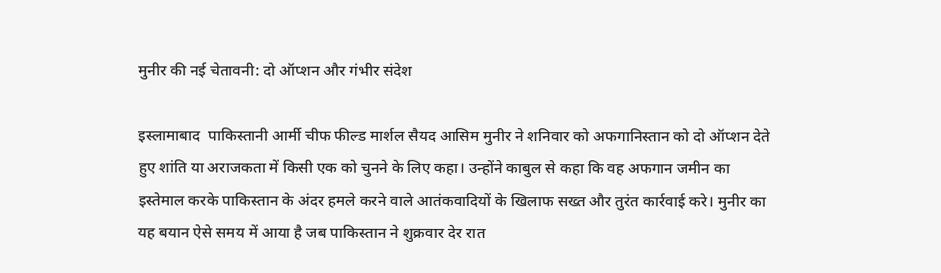मुनीर की नई चेतावनी: दो ऑप्शन और गंभीर संदेश

इस्लामाबाद  पाकिस्तानी आर्मी चीफ फील्ड मार्शल सैयद आसिम मुनीर ने शनिवार को अफगानिस्तान को दो ऑप्शन देते हुए शांति या अराजकता में किसी एक को चुनने के लिए कहा। उन्होंने काबुल से कहा कि वह अफगान जमीन का इस्तेमाल करके पाकिस्तान के अंदर हमले करने वाले आतंकवादियों के खिलाफ सख्त और तुरंत कार्रवाई करे। मुनीर का यह बयान ऐसे समय में आया है जब पाकिस्तान ने शुक्रवार देर रात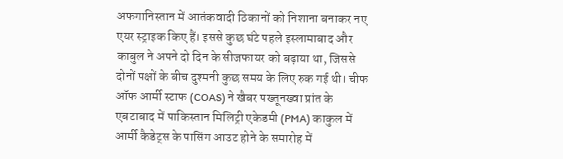अफगानिस्तान में आतंकवादी ठिकानों को निशाना बनाकर नए एयर स्ट्राइक किए हैं। इससे कुछ घंटे पहले इस्लामाबाद और काबुल ने अपने दो दिन के सीजफायर को बढ़ाया था, जिससे दोनों पक्षों के बीच दुश्मनी कुछ समय के लिए रुक गई थी। चीफ ऑफ आर्मी स्टाफ (COAS) ने खैबर पख्तूनख्वा प्रांत के एबटाबाद में पाकिस्तान मिलिट्री एकेडमी (PMA) काकुल में आर्मी कैडेट्स के पासिंग आउट होने के समारोह में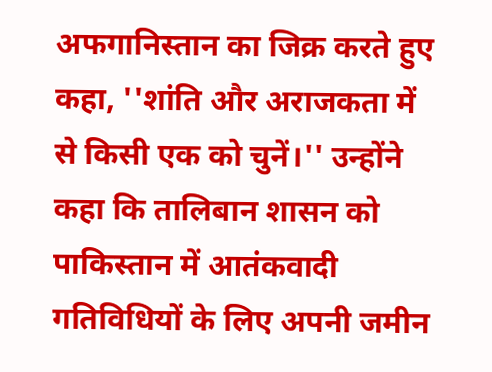अफगानिस्तान का जिक्र करते हुए कहा, ''शांति और अराजकता में से किसी एक को चुनें।'' उन्होंने कहा कि तालिबान शासन को पाकिस्तान में आतंकवादी गतिविधियों के लिए अपनी जमीन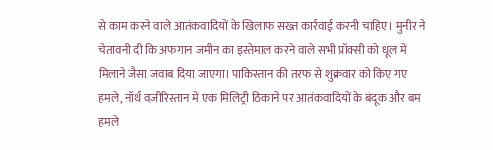से काम करने वाले आतंकवादियों के खिलाफ सख्त कार्रवाई करनी चाहिए। मुनीर ने चेतावनी दी कि अफगान जमीन का इस्तेमाल करने वाले सभी प्रॉक्सी को धूल में मिलाने जैसा जवाब दिया जाएगा। पाकिस्तान की तरफ से शुक्रवार को किए गए हमले, नॉर्थ वज़ीरिस्तान में एक मिलिट्री ठिकाने पर आतंकवादियों के बंदूक और बम हमले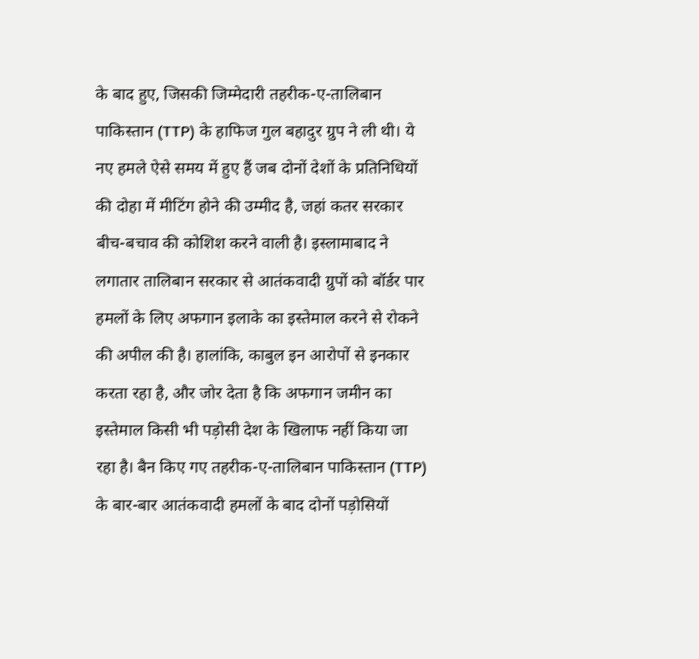के बाद हुए, जिसकी जिम्मेदारी तहरीक-ए-तालिबान पाकिस्तान (TTP) के हाफिज गुल बहादुर ग्रुप ने ली थी। ये नए हमले ऐसे समय में हुए हैं जब दोनों देशों के प्रतिनिधियों की दोहा में मीटिंग होने की उम्मीद है, जहां कतर सरकार बीच-बचाव की कोशिश करने वाली है। इस्लामाबाद ने लगातार तालिबान सरकार से आतंकवादी ग्रुपों को बॉर्डर पार हमलों के लिए अफगान इलाके का इस्तेमाल करने से रोकने की अपील की है। हालांकि, काबुल इन आरोपों से इनकार करता रहा है, और जोर देता है कि अफगान जमीन का इस्तेमाल किसी भी पड़ोसी देश के खिलाफ नहीं किया जा रहा है। बैन किए गए तहरीक-ए-तालिबान पाकिस्तान (TTP) के बार-बार आतंकवादी हमलों के बाद दोनों पड़ोसियों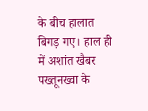के बीच हालात बिगड़ गए। हाल ही में अशांत खैबर पख्तूनख्वा के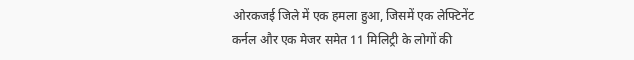ओरकजई जिले में एक हमला हुआ, जिसमें एक लेफ्टिनेंट कर्नल और एक मेजर समेत 11 मिलिट्री के लोगों की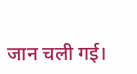जान चली गई।